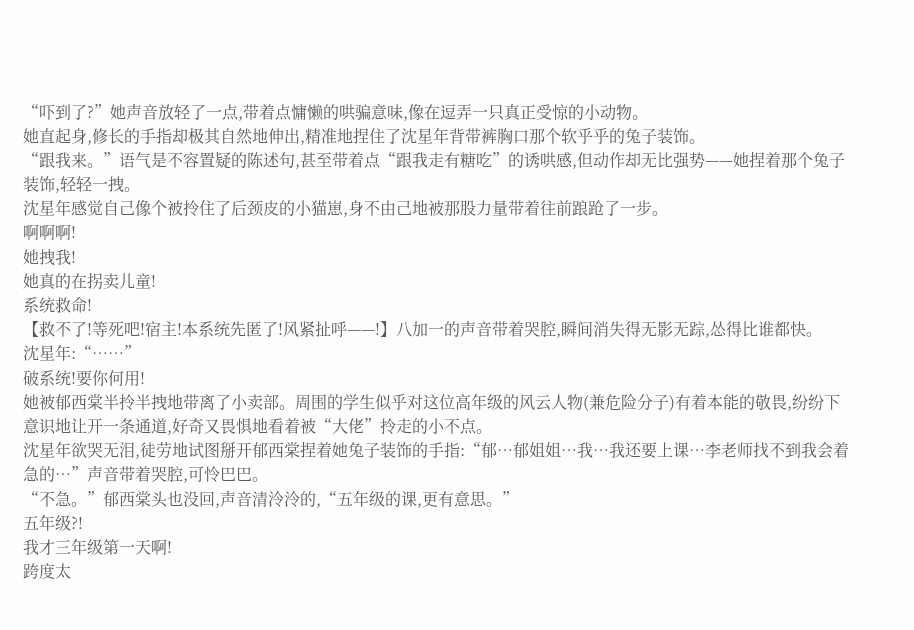“吓到了?”她声音放轻了一点,带着点慵懒的哄骗意味,像在逗弄一只真正受惊的小动物。
她直起身,修长的手指却极其自然地伸出,精准地捏住了沈星年背带裤胸口那个软乎乎的兔子装饰。
“跟我来。”语气是不容置疑的陈述句,甚至带着点“跟我走有糖吃”的诱哄感,但动作却无比强势——她捏着那个兔子装饰,轻轻一拽。
沈星年感觉自己像个被拎住了后颈皮的小猫崽,身不由己地被那股力量带着往前踉跄了一步。
啊啊啊!
她拽我!
她真的在拐卖儿童!
系统救命!
【救不了!等死吧!宿主!本系统先匿了!风紧扯呼——!】八加一的声音带着哭腔,瞬间消失得无影无踪,怂得比谁都快。
沈星年:“……”
破系统!要你何用!
她被郁西棠半拎半拽地带离了小卖部。周围的学生似乎对这位高年级的风云人物(兼危险分子)有着本能的敬畏,纷纷下意识地让开一条通道,好奇又畏惧地看着被“大佬”拎走的小不点。
沈星年欲哭无泪,徒劳地试图掰开郁西棠捏着她兔子装饰的手指:“郁…郁姐姐…我…我还要上课…李老师找不到我会着急的…”声音带着哭腔,可怜巴巴。
“不急。”郁西棠头也没回,声音清泠泠的,“五年级的课,更有意思。”
五年级?!
我才三年级第一天啊!
跨度太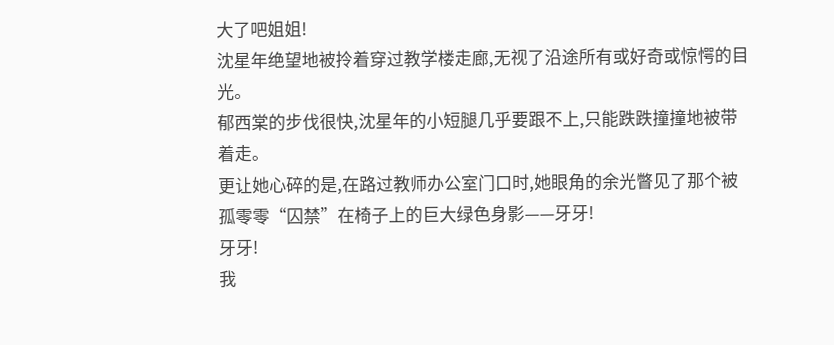大了吧姐姐!
沈星年绝望地被拎着穿过教学楼走廊,无视了沿途所有或好奇或惊愕的目光。
郁西棠的步伐很快,沈星年的小短腿几乎要跟不上,只能跌跌撞撞地被带着走。
更让她心碎的是,在路过教师办公室门口时,她眼角的余光瞥见了那个被孤零零“囚禁”在椅子上的巨大绿色身影——牙牙!
牙牙!
我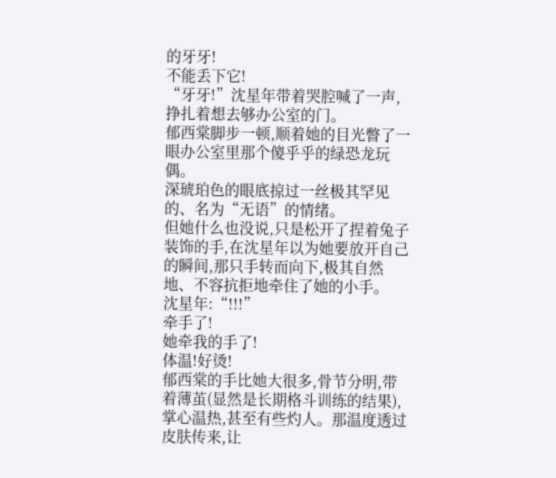的牙牙!
不能丢下它!
“牙牙!”沈星年带着哭腔喊了一声,挣扎着想去够办公室的门。
郁西棠脚步一顿,顺着她的目光瞥了一眼办公室里那个傻乎乎的绿恐龙玩偶。
深琥珀色的眼底掠过一丝极其罕见的、名为“无语”的情绪。
但她什么也没说,只是松开了捏着兔子装饰的手,在沈星年以为她要放开自己的瞬间,那只手转而向下,极其自然地、不容抗拒地牵住了她的小手。
沈星年:“!!!”
牵手了!
她牵我的手了!
体温!好烫!
郁西棠的手比她大很多,骨节分明,带着薄茧(显然是长期格斗训练的结果),掌心温热,甚至有些灼人。那温度透过皮肤传来,让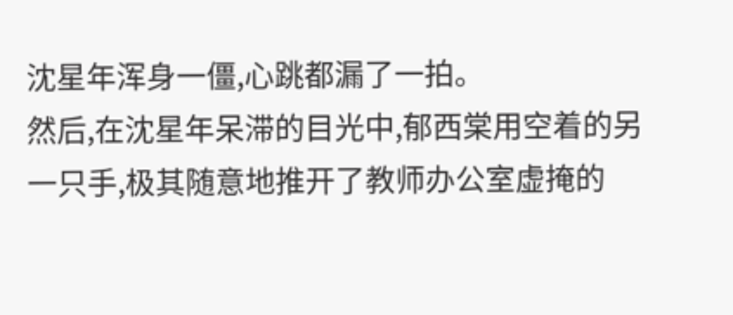沈星年浑身一僵,心跳都漏了一拍。
然后,在沈星年呆滞的目光中,郁西棠用空着的另一只手,极其随意地推开了教师办公室虚掩的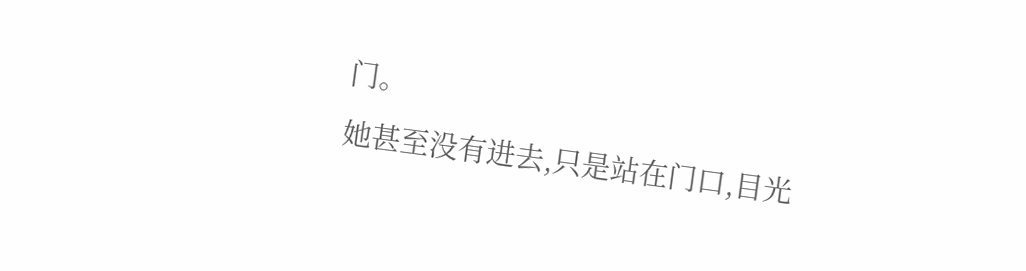门。
她甚至没有进去,只是站在门口,目光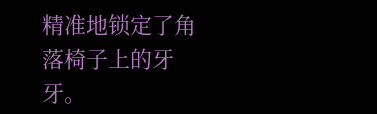精准地锁定了角落椅子上的牙牙。